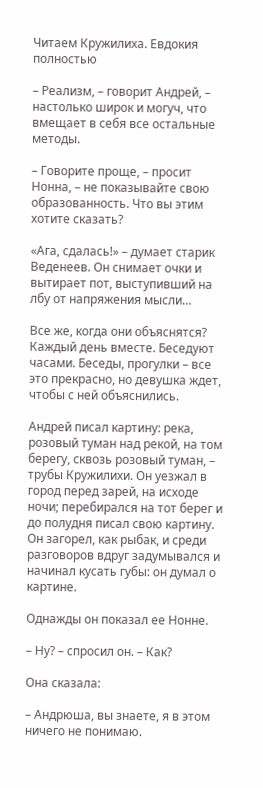Читаем Кружилиха. Евдокия полностью

– Реализм, – говорит Андрей, – настолько широк и могуч, что вмещает в себя все остальные методы.

– Говорите проще, – просит Нонна, – не показывайте свою образованность. Что вы этим хотите сказать?

«Ага, сдалась!» – думает старик Веденеев. Он снимает очки и вытирает пот, выступивший на лбу от напряжения мысли…

Все же, когда они объяснятся? Каждый день вместе. Беседуют часами. Беседы, прогулки – все это прекрасно, но девушка ждет, чтобы с ней объяснились.

Андрей писал картину: река, розовый туман над рекой, на том берегу, сквозь розовый туман, – трубы Кружилихи. Он уезжал в город перед зарей, на исходе ночи; перебирался на тот берег и до полудня писал свою картину. Он загорел, как рыбак, и среди разговоров вдруг задумывался и начинал кусать губы: он думал о картине.

Однажды он показал ее Нонне.

– Ну? – спросил он. – Как?

Она сказала:

– Андрюша, вы знаете, я в этом ничего не понимаю.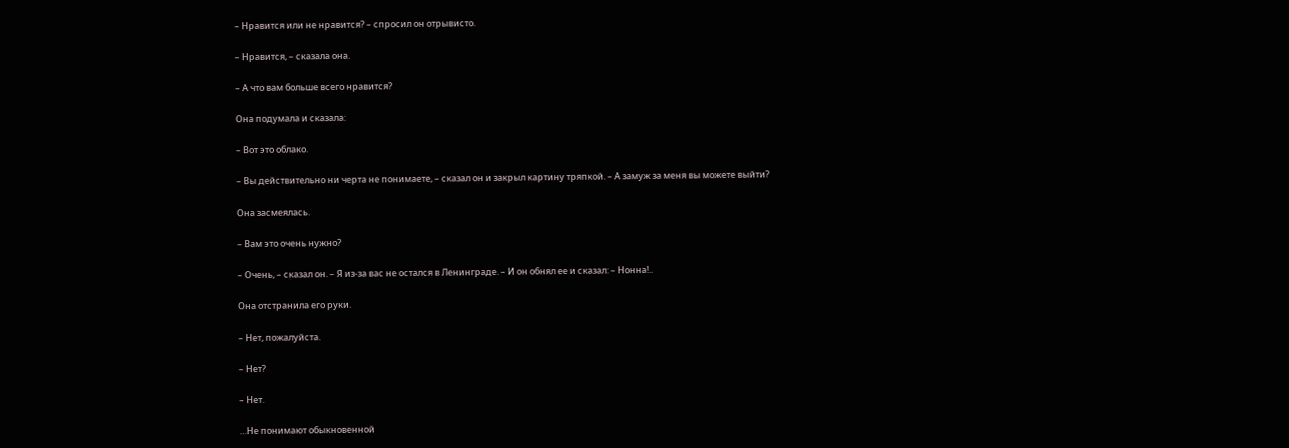– Нравится или не нравится? – спросил он отрывисто.

– Нравится, – сказала она.

– А что вам больше всего нравится?

Она подумала и сказала:

– Вот это облако.

– Вы действительно ни черта не понимаете, – сказал он и закрыл картину тряпкой. – А замуж за меня вы можете выйти?

Она засмеялась.

– Вам это очень нужно?

– Очень, – сказал он. – Я из-за вас не остался в Ленинграде. – И он обнял ее и сказал: – Нонна!..

Она отстранила его руки.

– Нет, пожалуйста.

– Нет?

– Нет.

…Не понимают обыкновенной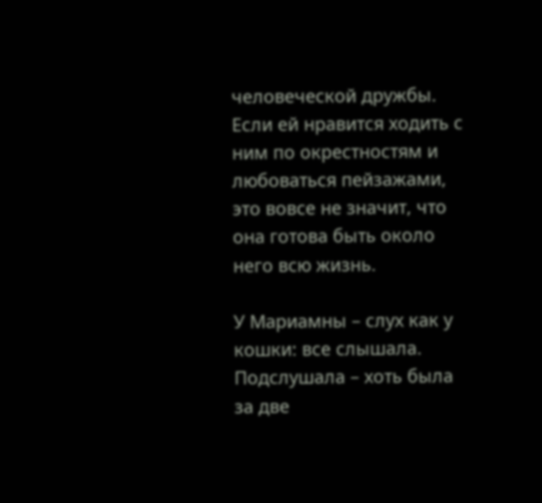человеческой дружбы. Если ей нравится ходить с ним по окрестностям и любоваться пейзажами, это вовсе не значит, что она готова быть около него всю жизнь.

У Мариамны – слух как у кошки: все слышала. Подслушала – хоть была за две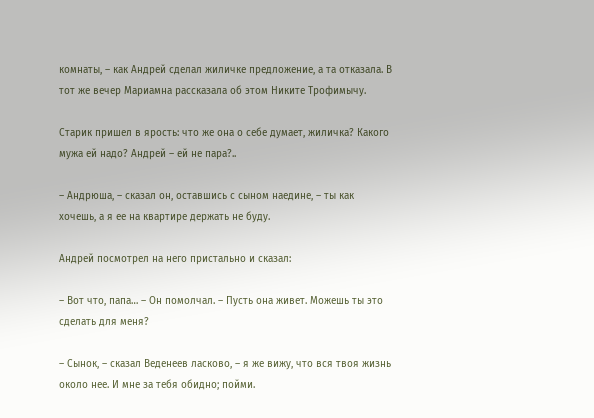комнаты, – как Андрей сделал жиличке предложение, а та отказала. В тот же вечер Мариамна рассказала об этом Никите Трофимычу.

Старик пришел в ярость: что же она о себе думает, жиличка? Какого мужа ей надо? Андрей – ей не пара?..

– Андрюша, – сказал он, оставшись с сыном наедине, – ты как хочешь, а я ее на квартире держать не буду.

Андрей посмотрел на него пристально и сказал:

– Вот что, папа… – Он помолчал. – Пусть она живет. Можешь ты это сделать для меня?

– Сынок, – сказал Веденеев ласково, – я же вижу, что вся твоя жизнь около нее. И мне за тебя обидно; пойми.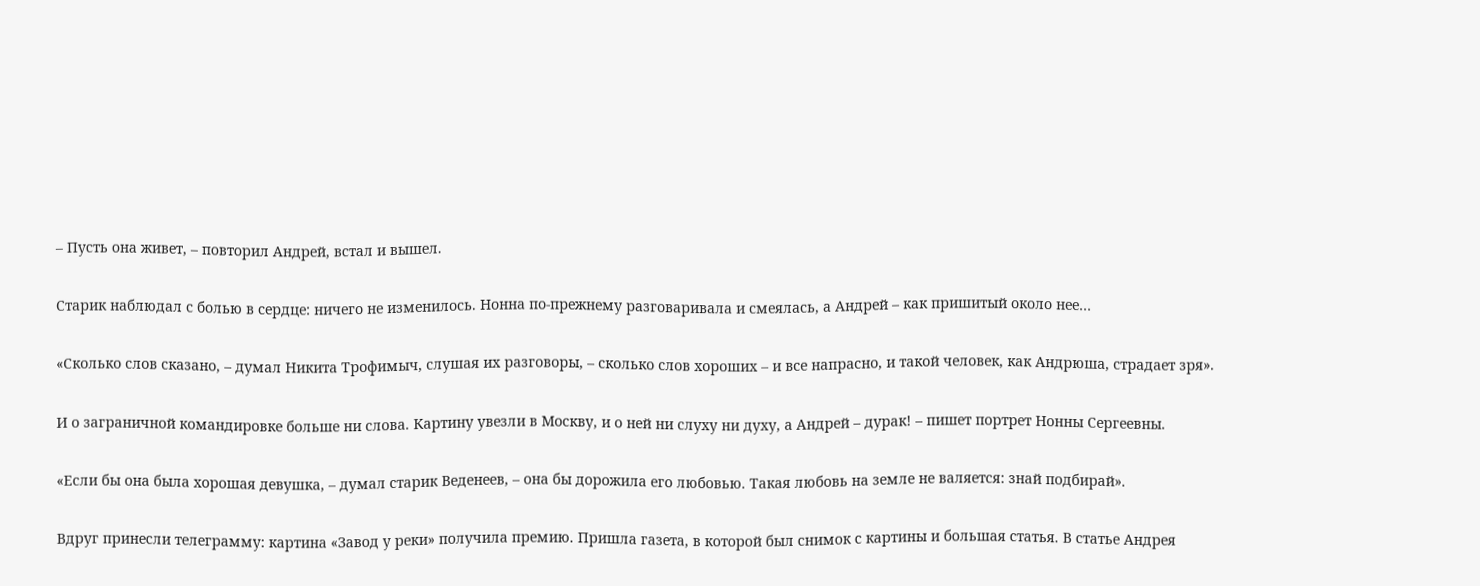– Пусть она живет, – повторил Андрей, встал и вышел.

Старик наблюдал с болью в сердце: ничего не изменилось. Нонна по-прежнему разговаривала и смеялась, а Андрей – как пришитый около нее…

«Сколько слов сказано, – думал Никита Трофимыч, слушая их разговоры, – сколько слов хороших – и все напрасно, и такой человек, как Андрюша, страдает зря».

И о заграничной командировке больше ни слова. Картину увезли в Москву, и о ней ни слуху ни духу, а Андрей – дурак! – пишет портрет Нонны Сергеевны.

«Если бы она была хорошая девушка, – думал старик Веденеев, – она бы дорожила его любовью. Такая любовь на земле не валяется: знай подбирай».

Вдруг принесли телеграмму: картина «Завод у реки» получила премию. Пришла газета, в которой был снимок с картины и большая статья. В статье Андрея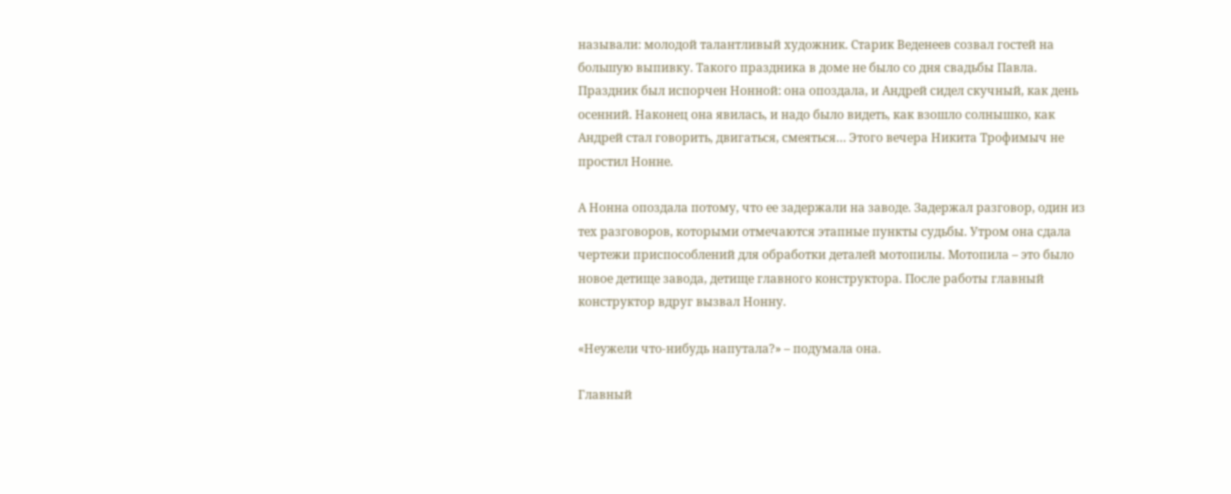называли: молодой талантливый художник. Старик Веденеев созвал гостей на большую выпивку. Такого праздника в доме не было со дня свадьбы Павла. Праздник был испорчен Нонной: она опоздала, и Андрей сидел скучный, как день осенний. Наконец она явилась, и надо было видеть, как взошло солнышко, как Андрей стал говорить, двигаться, смеяться… Этого вечера Никита Трофимыч не простил Нонне.

А Нонна опоздала потому, что ее задержали на заводе. Задержал разговор, один из тех разговоров, которыми отмечаются этапные пункты судьбы. Утром она сдала чертежи приспособлений для обработки деталей мотопилы. Мотопила – это было новое детище завода, детище главного конструктора. После работы главный конструктор вдруг вызвал Нонну.

«Неужели что-нибудь напутала?» – подумала она.

Главный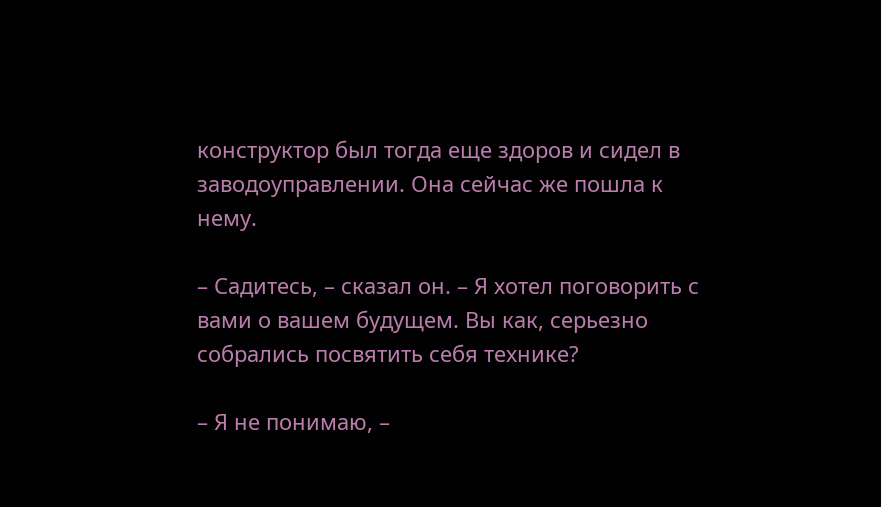конструктор был тогда еще здоров и сидел в заводоуправлении. Она сейчас же пошла к нему.

– Садитесь, – сказал он. – Я хотел поговорить с вами о вашем будущем. Вы как, серьезно собрались посвятить себя технике?

– Я не понимаю, –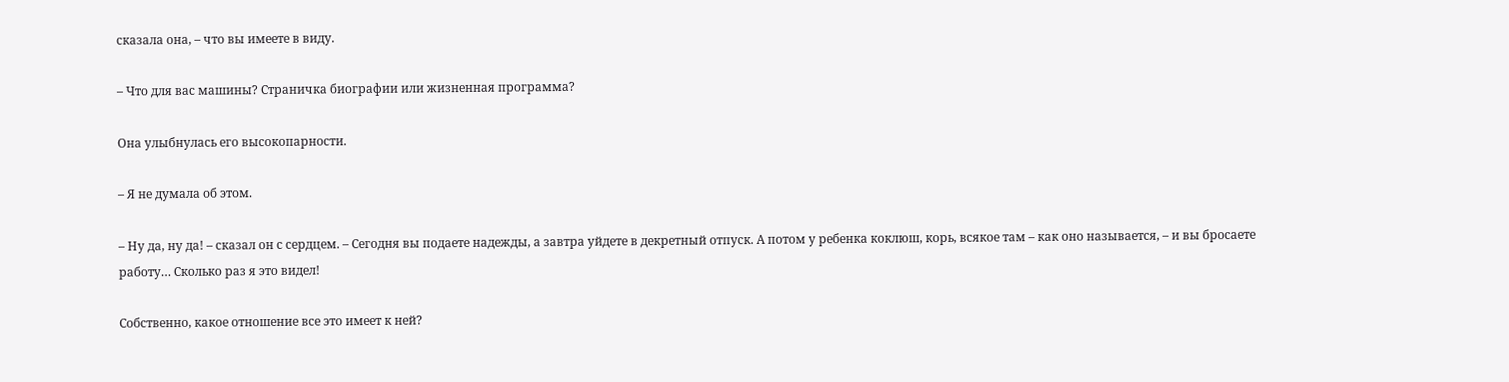сказала она, – что вы имеете в виду.

– Что для вас машины? Страничка биографии или жизненная программа?

Она улыбнулась его высокопарности.

– Я не думала об этом.

– Ну да, ну да! – сказал он с сердцем. – Сегодня вы подаете надежды, а завтра уйдете в декретный отпуск. А потом у ребенка коклюш, корь, всякое там – как оно называется, – и вы бросаете работу… Сколько раз я это видел!

Собственно, какое отношение все это имеет к ней?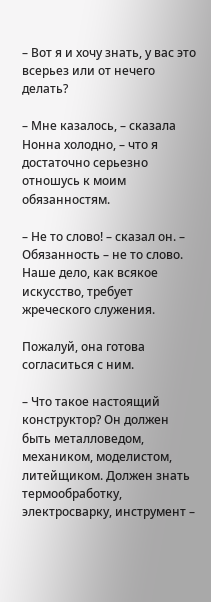– Вот я и хочу знать, у вас это всерьез или от нечего делать?

– Мне казалось, – сказала Нонна холодно, – что я достаточно серьезно отношусь к моим обязанностям.

– Не то слово! – сказал он. – Обязанность – не то слово. Наше дело, как всякое искусство, требует жреческого служения.

Пожалуй, она готова согласиться с ним.

– Что такое настоящий конструктор? Он должен быть металловедом, механиком, моделистом, литейщиком. Должен знать термообработку, электросварку, инструмент –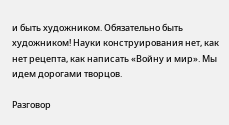и быть художником. Обязательно быть художником! Науки конструирования нет, как нет рецепта, как написать «Войну и мир». Мы идем дорогами творцов.

Разговор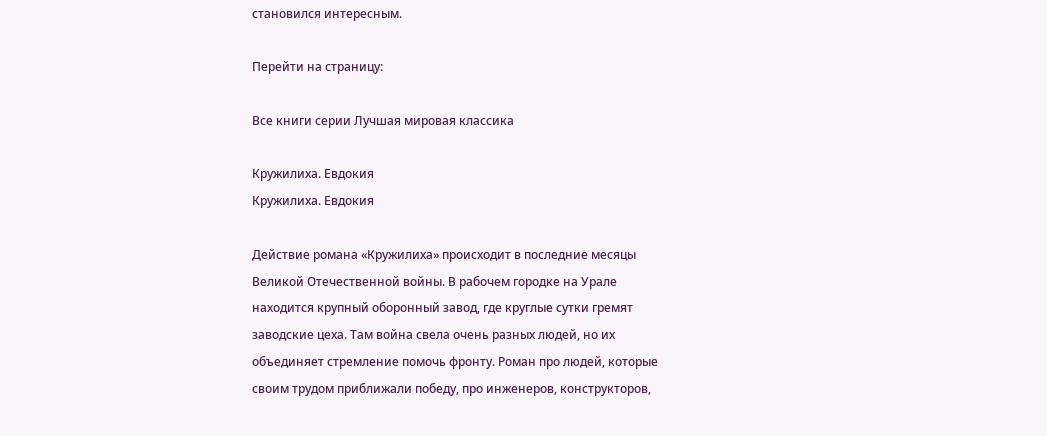становился интересным.

Перейти на страницу:

Все книги серии Лучшая мировая классика

Кружилиха. Евдокия
Кружилиха. Евдокия

Действие романа «Кружилиха» происходит в последние месяцы Великой Отечественной войны. В рабочем городке на Урале находится крупный оборонный завод, где круглые сутки гремят заводские цеха. Там война свела очень разных людей, но их объединяет стремление помочь фронту. Роман про людей, которые своим трудом приближали победу, про инженеров, конструкторов,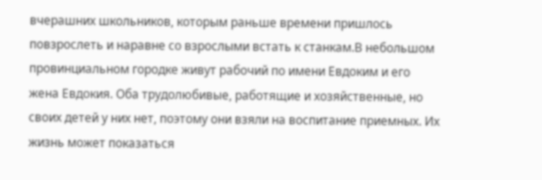вчерашних школьников, которым раньше времени пришлось повзрослеть и наравне со взрослыми встать к станкам.В небольшом провинциальном городке живут рабочий по имени Евдоким и его жена Евдокия. Оба трудолюбивые, работящие и хозяйственные, но своих детей у них нет, поэтому они взяли на воспитание приемных. Их жизнь может показаться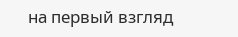на первый взгляд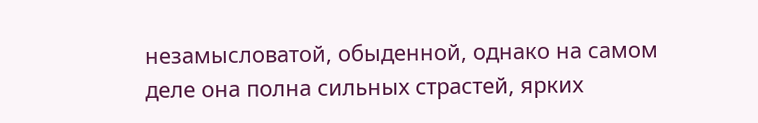незамысловатой, обыденной, однако на самом деле она полна сильных страстей, ярких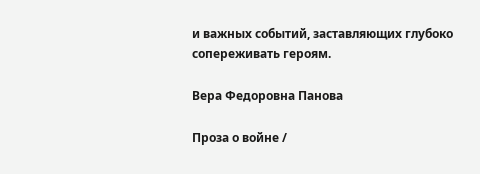и важных событий, заставляющих глубоко сопереживать героям.

Вера Федоровна Панова

Проза о войне /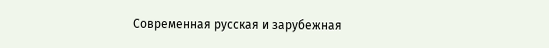Современная русская и зарубежная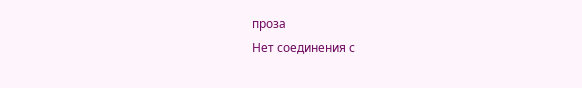проза
Нет соединения с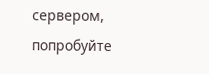сервером, попробуйте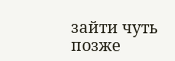зайти чуть позже